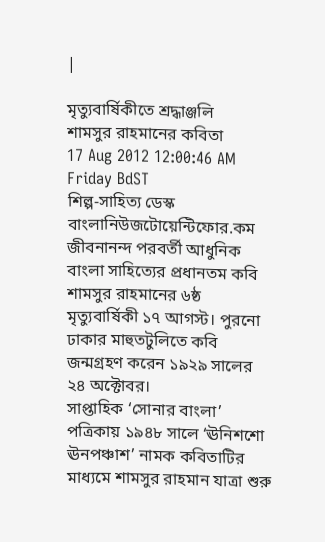|

মৃত্যুবার্ষিকীতে শ্রদ্ধাঞ্জলি
শামসুর রাহমানের কবিতা
17 Aug 2012 12:00:46 AM Friday BdST
শিল্প-সাহিত্য ডেস্ক বাংলানিউজটোয়েন্টিফোর.কম
জীবনানন্দ পরবর্তী আধুনিক বাংলা সাহিত্যের প্রধানতম কবি শামসুর রাহমানের ৬ষ্ঠ মৃত্যুবার্ষিকী ১৭ আগস্ট। পুরনো ঢাকার মাহুতটুলিতে কবি জন্মগ্রহণ করেন ১৯২৯ সালের ২৪ অক্টোবর।
সাপ্তাহিক ‘সোনার বাংলা’ পত্রিকায় ১৯৪৮ সালে ‘ঊনিশশো ঊনপঞ্চাশ’ নামক কবিতাটির মাধ্যমে শামসুর রাহমান যাত্রা শুরু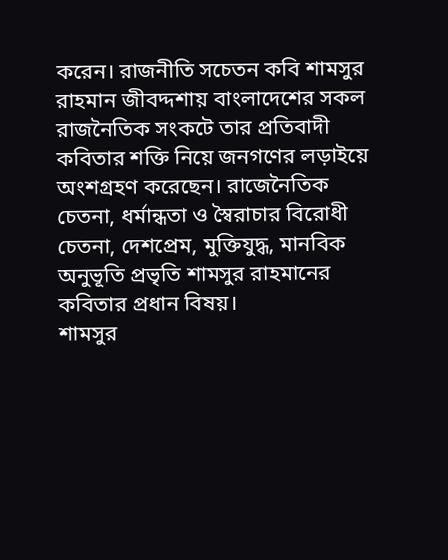করেন। রাজনীতি সচেতন কবি শামসুর রাহমান জীবদ্দশায় বাংলাদেশের সকল রাজনৈতিক সংকটে তার প্রতিবাদী কবিতার শক্তি নিয়ে জনগণের লড়াইয়ে অংশগ্রহণ করেছেন। রাজেনৈতিক চেতনা, ধর্মান্ধতা ও স্বৈরাচার বিরোধী চেতনা, দেশপ্রেম, মুক্তিযুদ্ধ, মানবিক অনুভূতি প্রভৃতি শামসুর রাহমানের কবিতার প্রধান বিষয়।
শামসুর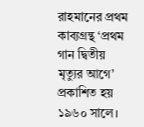রাহমানের প্রথম কাব্যগ্রন্থ ‘প্রথম গান দ্বিতীয় মৃত্যুর আগে’ প্রকাশিত হয় ১৯৬০ সালে।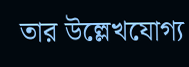তার উল্লেখযোগ্য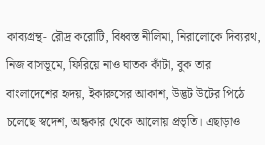কাব্যগ্রন্থ- রৌদ্র করোটি, বিধ্বস্ত নীলিমা, নিরালোকে দিব্যরথ, নিজ বাসভূমে, ফিরিয়ে নাও ঘাতক কাঁটা, বুক তার বাংলাদেশের হৃদয়, ইকারুসের আকাশ, উদ্ভট উটের পিঠে চলেছে স্বদেশ, অন্ধকার থেকে আলোয় প্রভৃতি। এছাড়াও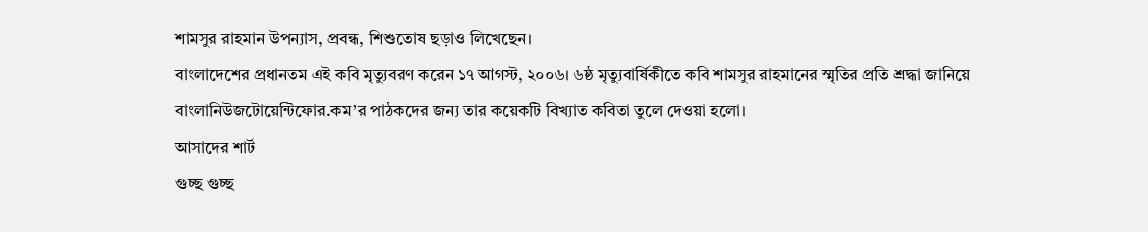শামসুর রাহমান উপন্যাস, প্রবন্ধ, শিশুতোষ ছড়াও লিখেছেন।
বাংলাদেশের প্রধানতম এই কবি মৃত্যুবরণ করেন ১৭ আগস্ট, ২০০৬। ৬ষ্ঠ মৃত্যুবার্ষিকীতে কবি শামসুর রাহমানের স্মৃতির প্রতি শ্রদ্ধা জানিয়ে বাংলানিউজটোয়েন্টিফোর.কম’র পাঠকদের জন্য তার কয়েকটি বিখ্যাত কবিতা তুলে দেওয়া হলো।
আসাদের শার্ট
গুচ্ছ গুচ্ছ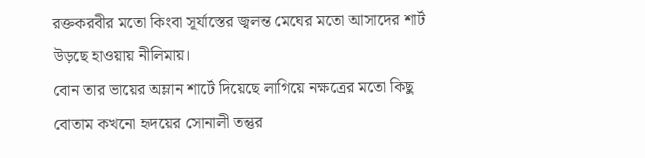রক্তকরবীর মতো কিংবা সূর্যাস্তের জ্বলন্ত মেঘের মতো আসাদের শার্ট উড়ছে হাওয়ায় নীলিমায়।
বোন তার ভায়ের অম্লান শার্টে দিয়েছে লাগিয়ে নক্ষত্রের মতো কিছু বোতাম কখনো হৃদয়ের সোনালী তন্তুর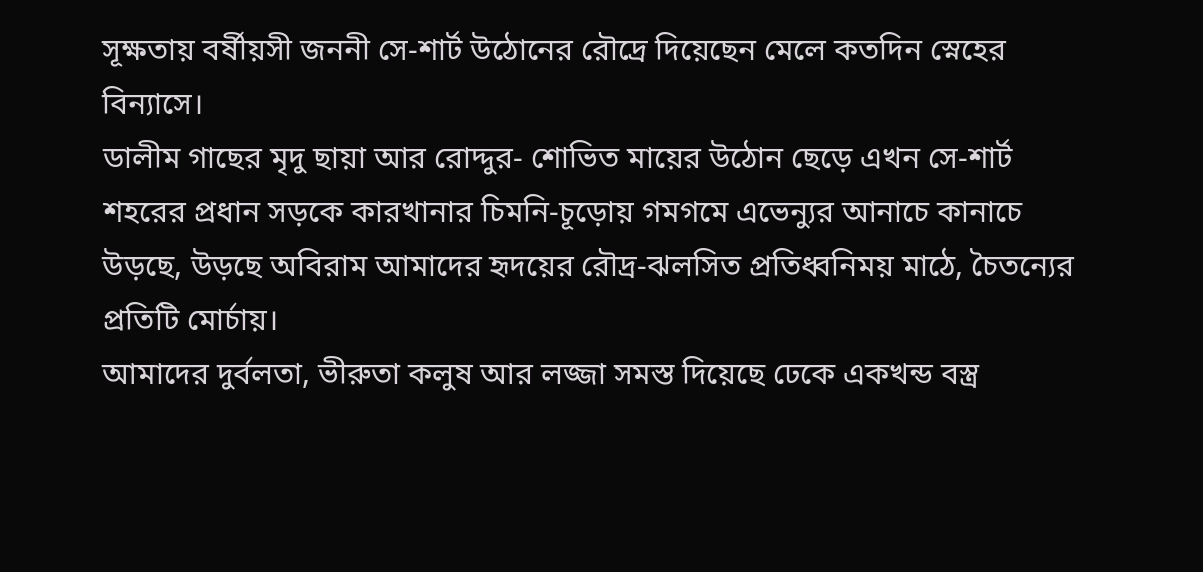সূক্ষতায় বর্ষীয়সী জননী সে-শার্ট উঠোনের রৌদ্রে দিয়েছেন মেলে কতদিন স্নেহের বিন্যাসে।
ডালীম গাছের মৃদু ছায়া আর রোদ্দুর- শোভিত মায়ের উঠোন ছেড়ে এখন সে-শার্ট শহরের প্রধান সড়কে কারখানার চিমনি-চূড়োয় গমগমে এভেন্যুর আনাচে কানাচে উড়ছে, উড়ছে অবিরাম আমাদের হৃদয়ের রৌদ্র-ঝলসিত প্রতিধ্বনিময় মাঠে, চৈতন্যের প্রতিটি মোর্চায়।
আমাদের দুর্বলতা, ভীরুতা কলুষ আর লজ্জা সমস্ত দিয়েছে ঢেকে একখন্ড বস্ত্র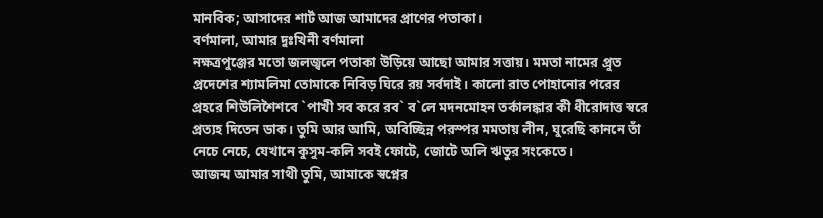মানবিক; আসাদের শার্ট আজ আমাদের প্রাণের পতাকা।
বর্ণমালা, আমার দুঃখিনী বর্ণমালা
নক্ষত্রপুঞ্জের মতো জলজ্বলে পতাকা উড়িয়ে আছো আমার সত্তায়। মমতা নামের প্রুত প্রদেশের শ্যামলিমা তোমাকে নিবিড় ঘিরে রয় সর্বদাই। কালো রাত পোহানোর পরের প্রহরে শিউলিশৈশবে `পাখী সব করে রব` ব`লে মদনমোহন তর্কালঙ্কার কী ধীরোদাত্ত স্বরে প্রত্যহ দিতেন ডাক। তুমি আর আমি, অবিচ্ছিন্ন পরস্পর মমতায় লীন, ঘুরেছি কাননে তাঁ নেচে নেচে, যেখানে কুসুম-কলি সবই ফোটে, জোটে অলি ঋতুর সংকেতে।
আজন্ম আমার সাথী তুমি, আমাকে স্বপ্নের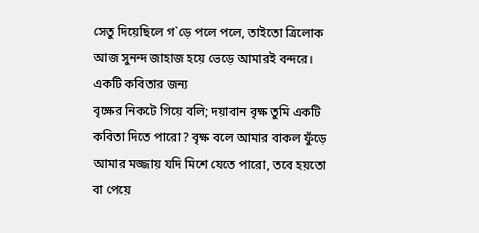সেতু দিয়েছিলে গ`ড়ে পলে পলে, তাইতো ত্রিলোক আজ সুনন্দ জাহাজ হয়ে ভেড়ে আমারই বন্দরে।
একটি কবিতার জন্য
বৃক্ষের নিকটে গিয়ে বলি; দয়াবান বৃক্ষ তুমি একটি কবিতা দিতে পারো? বৃক্ষ বলে আমার বাকল ফুঁড়ে আমার মজ্জায় যদি মিশে যেতে পারো, তবে হয়তো বা পেয়ে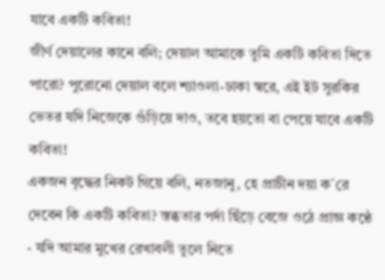যাবে একটি কবিতা!
জীর্ণ দেয়ালের কানে বলি; দেয়াল আমাকে তুমি একটি কবিতা দিতে পারো? পুরোনো দেয়াল বলে শ্যাওলা-ঢাকা স্বরে, এই ইট সুরকির ভেতর যদি নিজেকে গুঁড়িয়ে দাও, তবে হয়তো বা পেয়ে যাবে একটি কবিতা!
একজন বৃদ্ধের নিকট গিয়ে বলি, নতজানু, হে প্রাচীন দয়া ক`রে দেবেন কি একটি কবিতা? স্তব্ধতার পর্দা ছিঁড়ে বেজে ওঠে প্রাজ্ঞ কণ্ঠে - যদি আমার মুখের রেখাবলী তুলে নিতে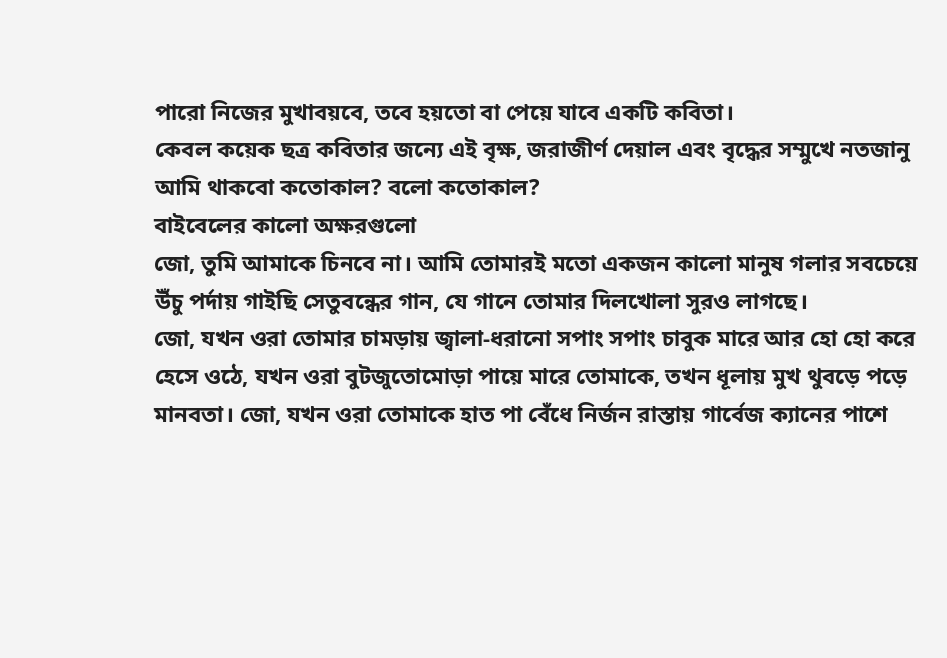পারো নিজের মুখাবয়বে, তবে হয়তো বা পেয়ে যাবে একটি কবিতা।
কেবল কয়েক ছত্র কবিতার জন্যে এই বৃক্ষ, জরাজীর্ণ দেয়াল এবং বৃদ্ধের সম্মুখে নতজানু আমি থাকবো কতোকাল? বলো কতোকাল?
বাইবেলের কালো অক্ষরগুলো
জো, তুমি আমাকে চিনবে না। আমি তোমারই মতো একজন কালো মানুষ গলার সবচেয়ে উঁচু পর্দায় গাইছি সেতুবন্ধের গান, যে গানে তোমার দিলখোলা সুরও লাগছে।
জো, যখন ওরা তোমার চামড়ায় জ্বালা-ধরানো সপাং সপাং চাবুক মারে আর হো হো করে হেসে ওঠে, যখন ওরা বুটজুতোমোড়া পায়ে মারে তোমাকে, তখন ধূলায় মুখ থুবড়ে পড়ে মানবতা। জো, যখন ওরা তোমাকে হাত পা বেঁধে নির্জন রাস্তায় গার্বেজ ক্যানের পাশে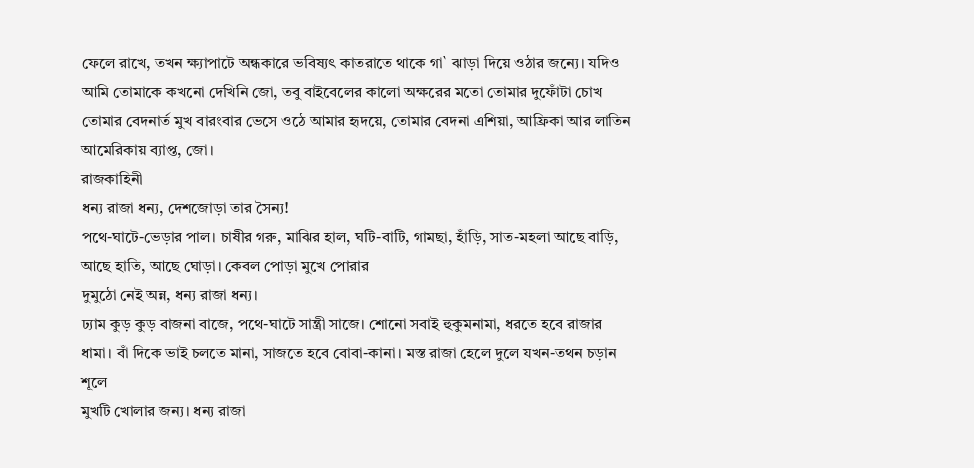ফেলে রাখে, তখন ক্ষ্যাপাটে অন্ধকারে ভবিষ্যৎ কাতরাতে থাকে গা` ঝাড়া দিয়ে ওঠার জন্যে। যদিও আমি তোমাকে কখনো দেখিনি জো, তবু বাইবেলের কালো অক্ষরের মতো তোমার দুফোঁটা চোখ তোমার বেদনার্ত মুখ বারংবার ভেসে ওঠে আমার হৃদয়ে, তোমার বেদনা এশিয়া, আফ্রিকা আর লাতিন আমেরিকায় ব্যাপ্ত, জো।
রাজকাহিনী
ধন্য রাজা ধন্য, দেশজোড়া তার সৈন্য!
পথে-ঘাটে-ভেড়ার পাল। চাষীর গরু, মাঝির হাল, ঘটি-বাটি, গামছা, হাঁড়ি, সাত-মহলা আছে বাড়ি, আছে হাতি, আছে ঘোড়া। কেবল পোড়া মুখে পোরার
দুমুঠো নেই অন্ন, ধন্য রাজা ধন্য।
ঢ্যাম কুড় কুড় বাজনা বাজে, পথে-ঘাটে সান্ত্রী সাজে। শোনো সবাই হুকুমনামা, ধরতে হবে রাজার ধামা। বাঁ দিকে ভাই চলতে মানা, সাজতে হবে বোবা-কানা। মস্ত রাজা হেলে দুলে যখন-তথন চড়ান শূলে
মুখটি খোলার জন্য। ধন্য রাজা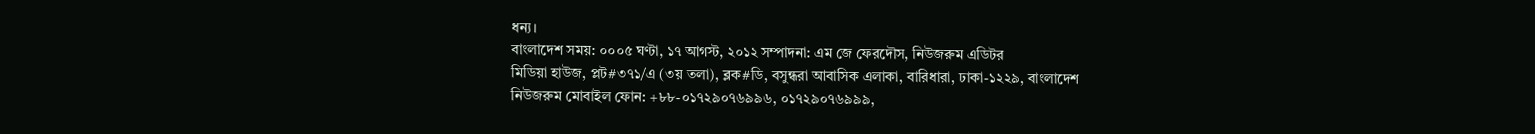ধন্য।
বাংলাদেশ সময়: ০০০৫ ঘণ্টা, ১৭ আগস্ট, ২০১২ সম্পাদনা: এম জে ফেরদৌস, নিউজরুম এডিটর
মিডিয়া হাউজ, প্লট#৩৭১/এ (৩য় তলা), ব্লক#ডি, বসুন্ধরা আবাসিক এলাকা, বারিধারা, ঢাকা-১২২৯, বাংলাদেশ
নিউজরুম মোবাইল ফোন: +৮৮-০১৭২৯০৭৬৯৯৬, ০১৭২৯০৭৬৯৯৯,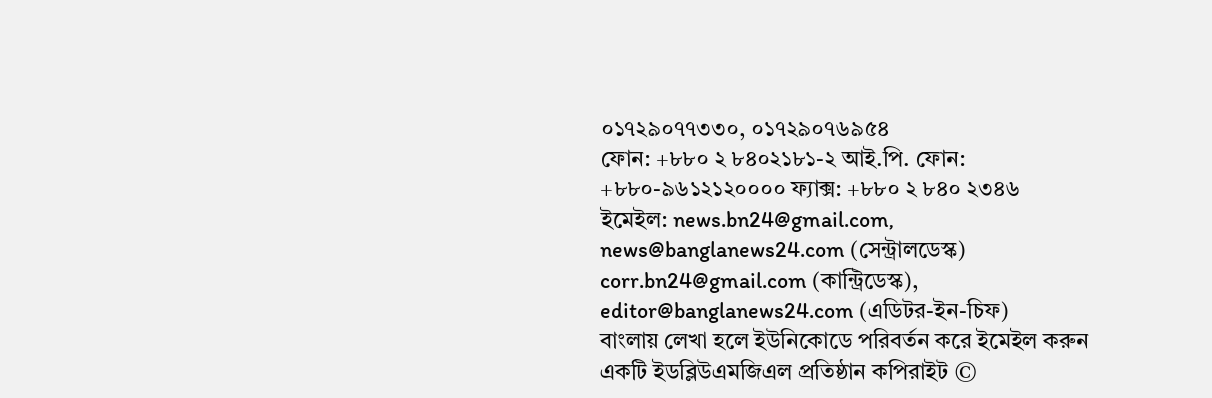০১৭২৯০৭৭৩৩০, ০১৭২৯০৭৬৯৫৪
ফোন: +৮৮০ ২ ৮৪০২১৮১-২ আই.পি. ফোন: +৮৮০-৯৬১২১২০০০০ ফ্যাক্স: +৮৮০ ২ ৮৪০ ২৩৪৬
ইমেইল: news.bn24@gmail.com, news@banglanews24.com (সেন্ট্রালডেস্ক)
corr.bn24@gmail.com (কান্ট্রিডেস্ক), editor@banglanews24.com (এডিটর-ইন-চিফ)
বাংলায় লেখা হলে ইউনিকোডে পরিবর্তন করে ইমেইল করুন একটি ইডব্লিউএমজিএল প্রতিষ্ঠান কপিরাইট ©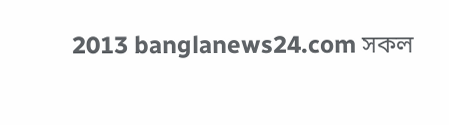2013 banglanews24.com সকল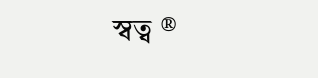স্বত্ব ®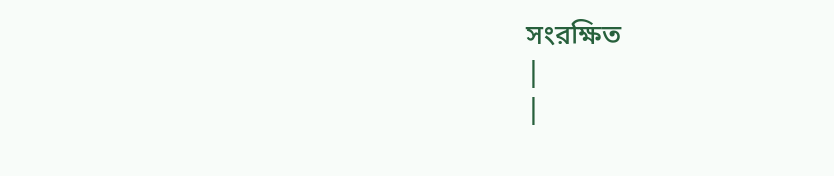সংরক্ষিত
|
|